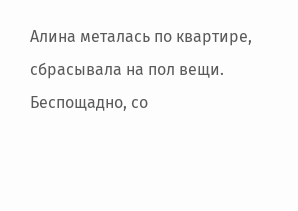Алина металась по квартире, сбрасывала на пол вещи. Беспощадно, со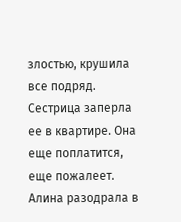злостью, крушила все подряд. Сестрица заперла ее в квартире. Она еще поплатится, еще пожалеет. Алина разодрала в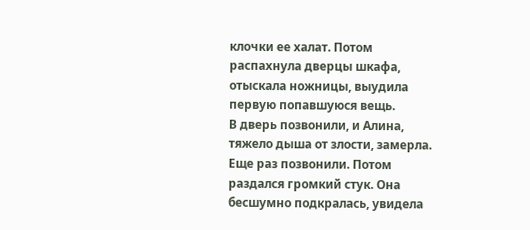клочки ее халат. Потом распахнула дверцы шкафа, отыскала ножницы, выудила первую попавшуюся вещь.
В дверь позвонили, и Алина, тяжело дыша от злости, замерла. Еще раз позвонили. Потом раздался громкий стук. Она бесшумно подкралась, увидела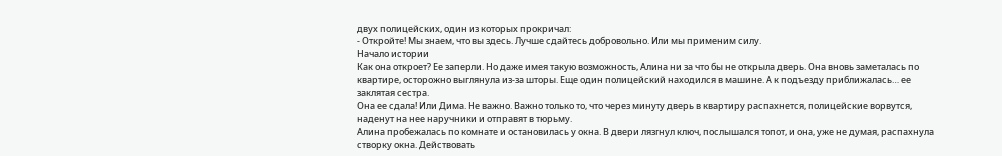двух полицейских, один из которых прокричал:
- Откройте! Мы знаем, что вы здесь. Лучше сдайтесь добровольно. Или мы применим силу.
Начало истории
Как она откроет? Ее заперли. Но даже имея такую возможность, Алина ни за что бы не открыла дверь. Она вновь заметалась по квартире, осторожно выглянула из-за шторы. Еще один полицейский находился в машине. А к подъезду приближалась… ее заклятая сестра.
Она ее сдала! Или Дима. Не важно. Важно только то, что через минуту дверь в квартиру распахнется, полицейские ворвутся, наденут на нее наручники и отправят в тюрьму.
Алина пробежалась по комнате и остановилась у окна. В двери лязгнул ключ, послышался топот, и она, уже не думая, распахнула створку окна. Действовать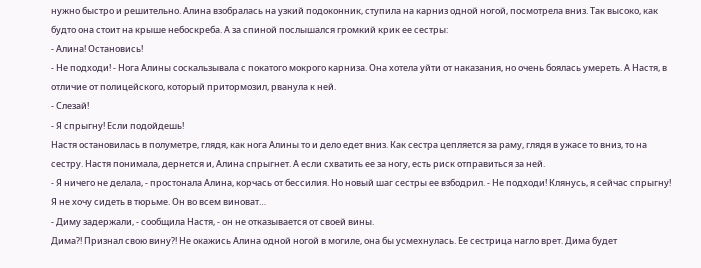нужно быстро и решительно. Алина взобралась на узкий подоконник, ступила на карниз одной ногой, посмотрела вниз. Так высоко, как будто она стоит на крыше небоскреба. А за спиной послышался громкий крик ее сестры:
- Алина! Остановись!
- Не подходи! - Нога Алины соскальзывала с покатого мокрого карниза. Она хотела уйти от наказания, но очень боялась умереть. А Настя, в отличие от полицейского, который притормозил, рванула к ней.
- Слезай!
- Я спрыгну! Если подойдешь!
Настя остановилась в полуметре, глядя, как нога Алины то и дело едет вниз. Как сестра цепляется за раму, глядя в ужасе то вниз, то на сестру. Настя понимала, дернется и, Алина спрыгнет. А если схватить ее за ногу, есть риск отправиться за ней.
- Я ничего не делала, - простонала Алина, корчась от бессилия. Но новый шаг сестры ее взбодрил. - Не подходи! Клянусь, я сейчас спрыгну! Я не хочу сидеть в тюрьме. Он во всем виноват…
- Диму задержали, - сообщила Настя, - он не отказывается от своей вины.
Дима?! Признал свою вину?! Не окажись Алина одной ногой в могиле, она бы усмехнулась. Ее сестрица нагло врет. Дима будет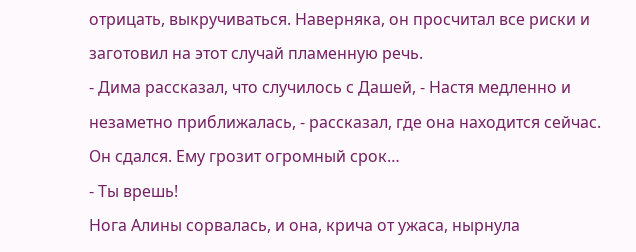отрицать, выкручиваться. Наверняка, он просчитал все риски и заготовил на этот случай пламенную речь.
- Дима рассказал, что случилось с Дашей, - Настя медленно и незаметно приближалась, - рассказал, где она находится сейчас. Он сдался. Ему грозит огромный срок…
- Ты врешь!
Нога Алины сорвалась, и она, крича от ужаса, нырнула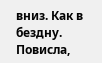вниз. Как в бездну. Повисла,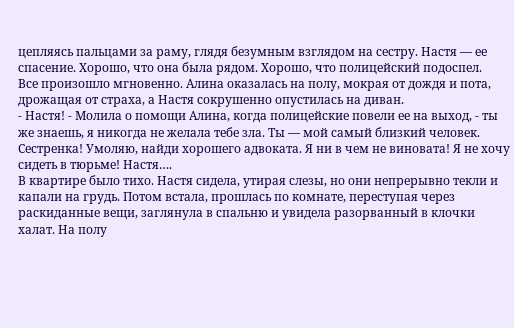цепляясь пальцами за раму, глядя безумным взглядом на сестру. Настя — ее спасение. Хорошо, что она была рядом. Хорошо, что полицейский подоспел.
Все произошло мгновенно. Алина оказалась на полу, мокрая от дождя и пота, дрожащая от страха, а Настя сокрушенно опустилась на диван.
- Настя! - Молила о помощи Алина, когда полицейские повели ее на выход, - ты же знаешь, я никогда не желала тебе зла. Ты — мой самый близкий человек. Сестренка! Умоляю, найди хорошего адвоката. Я ни в чем не виновата! Я не хочу сидеть в тюрьме! Настя….
В квартире было тихо. Настя сидела, утирая слезы, но они непрерывно текли и капали на грудь. Потом встала, прошлась по комнате, переступая через раскиданные вещи, заглянула в спальню и увидела разорванный в клочки халат. На полу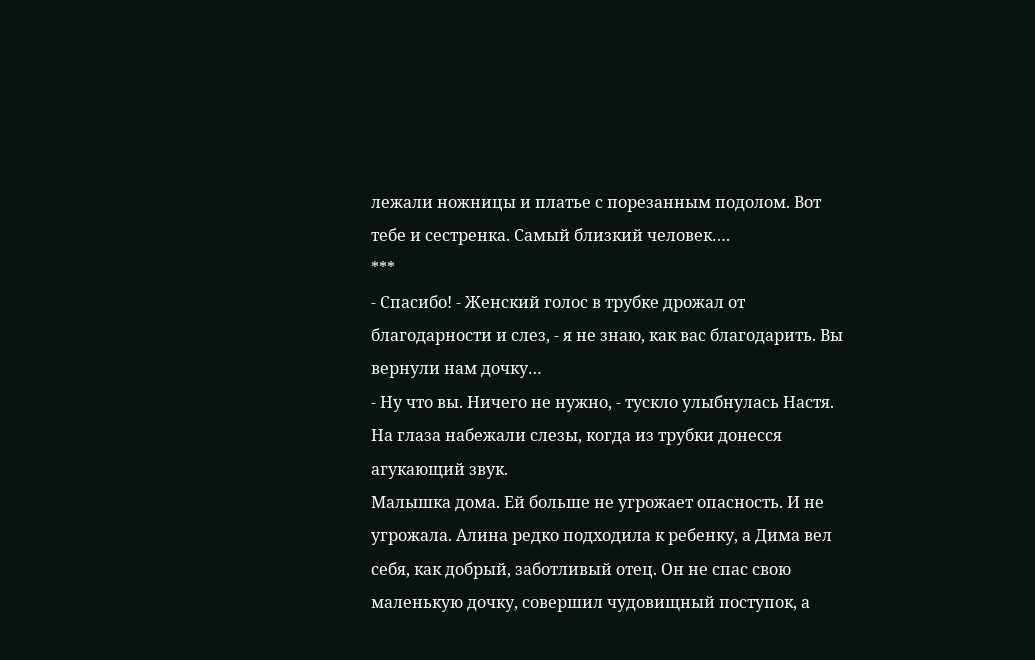лежали ножницы и платье с порезанным подолом. Вот тебе и сестренка. Самый близкий человек….
***
- Спасибо! - Женский голос в трубке дрожал от благодарности и слез, - я не знаю, как вас благодарить. Вы вернули нам дочку…
- Ну что вы. Ничего не нужно, - тускло улыбнулась Настя. На глаза набежали слезы, когда из трубки донесся агукающий звук.
Малышка дома. Ей больше не угрожает опасность. И не угрожала. Алина редко подходила к ребенку, а Дима вел себя, как добрый, заботливый отец. Он не спас свою маленькую дочку, совершил чудовищный поступок, а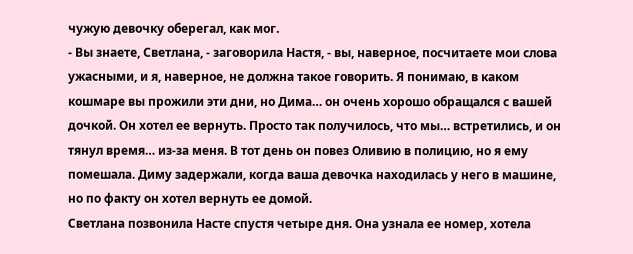чужую девочку оберегал, как мог.
- Вы знаете, Светлана, - заговорила Настя, - вы, наверное, посчитаете мои слова ужасными, и я, наверное, не должна такое говорить. Я понимаю, в каком кошмаре вы прожили эти дни, но Дима… он очень хорошо обращался с вашей дочкой. Он хотел ее вернуть. Просто так получилось, что мы… встретились, и он тянул время… из-за меня. В тот день он повез Оливию в полицию, но я ему помешала. Диму задержали, когда ваша девочка находилась у него в машине, но по факту он хотел вернуть ее домой.
Светлана позвонила Насте спустя четыре дня. Она узнала ее номер, хотела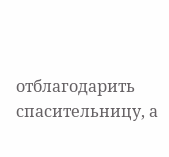отблагодарить спасительницу, а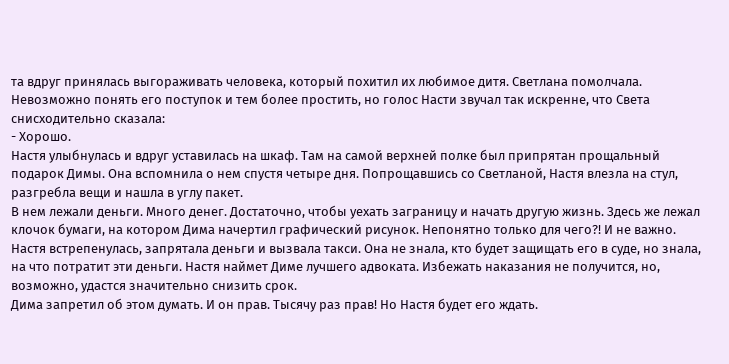та вдруг принялась выгораживать человека, который похитил их любимое дитя. Светлана помолчала. Невозможно понять его поступок и тем более простить, но голос Насти звучал так искренне, что Света снисходительно сказала:
- Хорошо.
Настя улыбнулась и вдруг уставилась на шкаф. Там на самой верхней полке был припрятан прощальный подарок Димы. Она вспомнила о нем спустя четыре дня. Попрощавшись со Светланой, Настя влезла на стул, разгребла вещи и нашла в углу пакет.
В нем лежали деньги. Много денег. Достаточно, чтобы уехать заграницу и начать другую жизнь. Здесь же лежал клочок бумаги, на котором Дима начертил графический рисунок. Непонятно только для чего?! И не важно.
Настя встрепенулась, запрятала деньги и вызвала такси. Она не знала, кто будет защищать его в суде, но знала, на что потратит эти деньги. Настя наймет Диме лучшего адвоката. Избежать наказания не получится, но, возможно, удастся значительно снизить срок.
Дима запретил об этом думать. И он прав. Тысячу раз прав! Но Настя будет его ждать.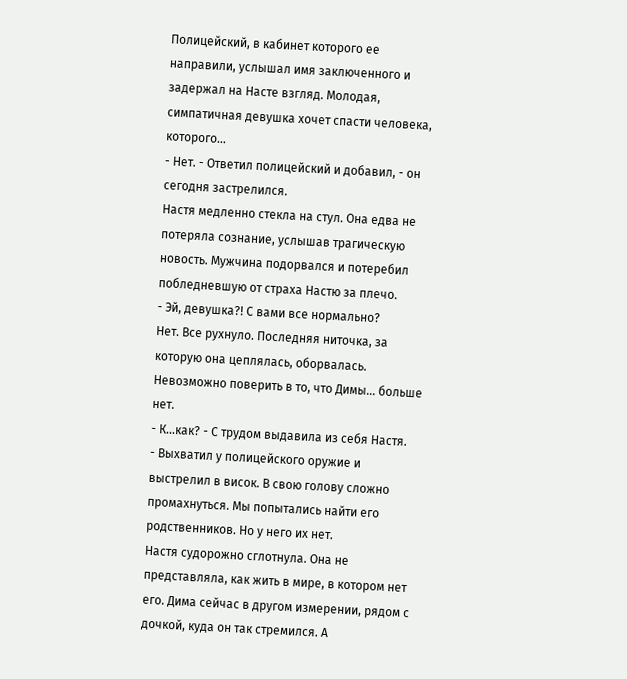Полицейский, в кабинет которого ее направили, услышал имя заключенного и задержал на Насте взгляд. Молодая, симпатичная девушка хочет спасти человека, которого…
- Нет. - Ответил полицейский и добавил, - он сегодня застрелился.
Настя медленно стекла на стул. Она едва не потеряла сознание, услышав трагическую новость. Мужчина подорвался и потеребил побледневшую от страха Настю за плечо.
- Эй, девушка?! С вами все нормально?
Нет. Все рухнуло. Последняя ниточка, за которую она цеплялась, оборвалась. Невозможно поверить в то, что Димы... больше нет.
- К...как? - С трудом выдавила из себя Настя.
- Выхватил у полицейского оружие и выстрелил в висок. В свою голову сложно промахнуться. Мы попытались найти его родственников. Но у него их нет.
Настя судорожно сглотнула. Она не представляла, как жить в мире, в котором нет его. Дима сейчас в другом измерении, рядом с дочкой, куда он так стремился. А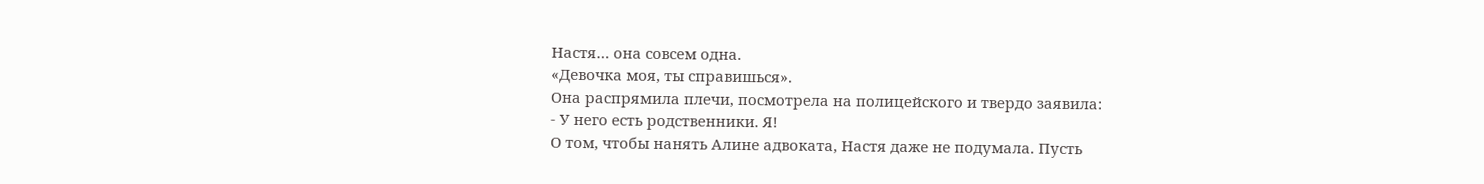Настя… она совсем одна.
«Девочка моя, ты справишься».
Она распрямила плечи, посмотрела на полицейского и твердо заявила:
- У него есть родственники. Я!
О том, чтобы нанять Алине адвоката, Настя даже не подумала. Пусть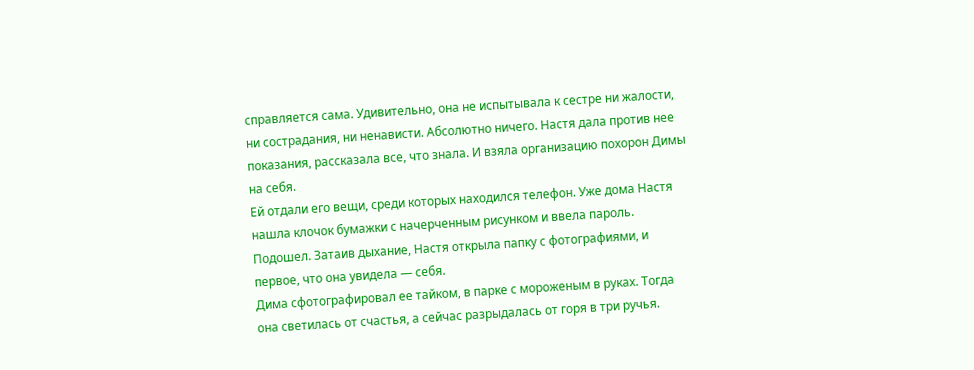справляется сама. Удивительно, она не испытывала к сестре ни жалости, ни сострадания, ни ненависти. Абсолютно ничего. Настя дала против нее показания, рассказала все, что знала. И взяла организацию похорон Димы на себя.
Ей отдали его вещи, среди которых находился телефон. Уже дома Настя нашла клочок бумажки с начерченным рисунком и ввела пароль. Подошел. Затаив дыхание, Настя открыла папку с фотографиями, и первое, что она увидела — себя.
Дима сфотографировал ее тайком, в парке с мороженым в руках. Тогда она светилась от счастья, а сейчас разрыдалась от горя в три ручья.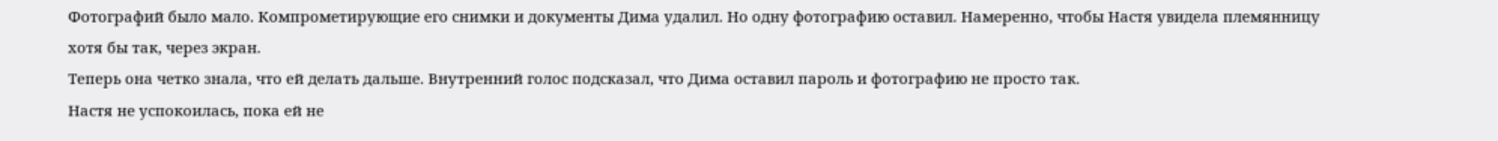Фотографий было мало. Компрометирующие его снимки и документы Дима удалил. Но одну фотографию оставил. Намеренно, чтобы Настя увидела племянницу хотя бы так, через экран.
Теперь она четко знала, что ей делать дальше. Внутренний голос подсказал, что Дима оставил пароль и фотографию не просто так.
Настя не успокоилась, пока ей не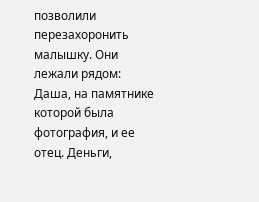позволили перезахоронить малышку. Они лежали рядом: Даша, на памятнике которой была фотография, и ее отец. Деньги,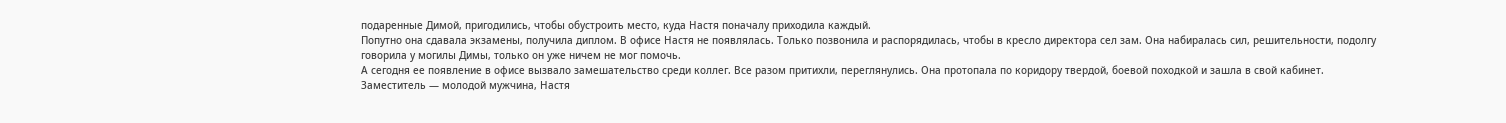подаренные Димой, пригодились, чтобы обустроить место, куда Настя поначалу приходила каждый.
Попутно она сдавала экзамены, получила диплом. В офисе Настя не появлялась. Только позвонила и распорядилась, чтобы в кресло директора сел зам. Она набиралась сил, решительности, подолгу говорила у могилы Димы, только он уже ничем не мог помочь.
А сегодня ее появление в офисе вызвало замешательство среди коллег. Все разом притихли, переглянулись. Она протопала по коридору твердой, боевой походкой и зашла в свой кабинет.
Заместитель — молодой мужчина, Настя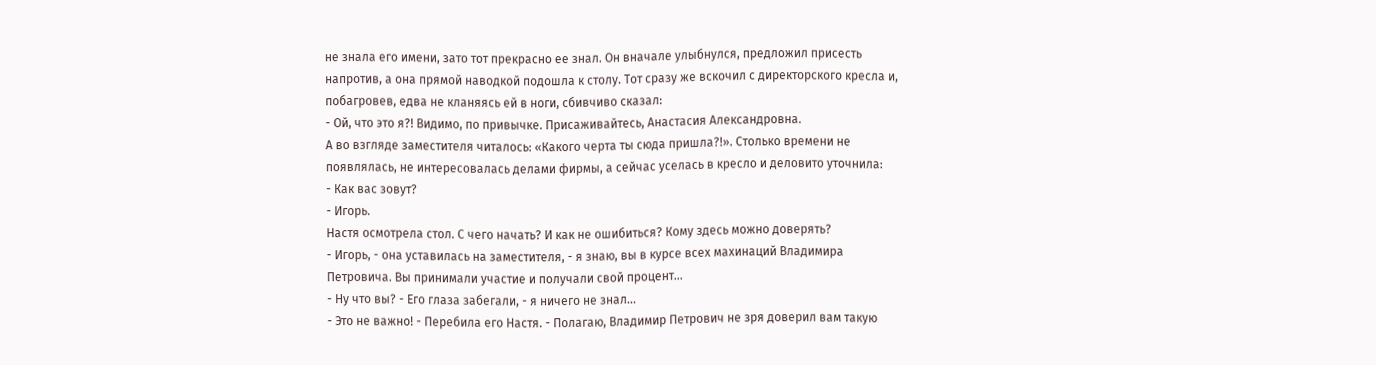не знала его имени, зато тот прекрасно ее знал. Он вначале улыбнулся, предложил присесть напротив, а она прямой наводкой подошла к столу. Тот сразу же вскочил с директорского кресла и, побагровев, едва не кланяясь ей в ноги, сбивчиво сказал:
- Ой, что это я?! Видимо, по привычке. Присаживайтесь, Анастасия Александровна.
А во взгляде заместителя читалось: «Какого черта ты сюда пришла?!». Столько времени не появлялась, не интересовалась делами фирмы, а сейчас уселась в кресло и деловито уточнила:
- Как вас зовут?
- Игорь.
Настя осмотрела стол. С чего начать? И как не ошибиться? Кому здесь можно доверять?
- Игорь, - она уставилась на заместителя, - я знаю, вы в курсе всех махинаций Владимира Петровича. Вы принимали участие и получали свой процент…
- Ну что вы? - Его глаза забегали, - я ничего не знал...
- Это не важно! - Перебила его Настя. - Полагаю, Владимир Петрович не зря доверил вам такую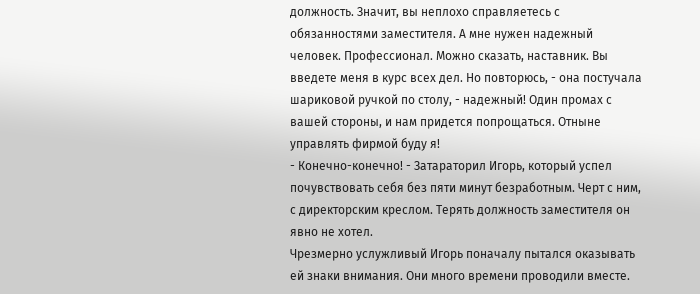должность. Значит, вы неплохо справляетесь с обязанностями заместителя. А мне нужен надежный человек. Профессионал. Можно сказать, наставник. Вы введете меня в курс всех дел. Но повторюсь, - она постучала шариковой ручкой по столу, - надежный! Один промах с вашей стороны, и нам придется попрощаться. Отныне управлять фирмой буду я!
- Конечно-конечно! - Затараторил Игорь, который успел почувствовать себя без пяти минут безработным. Черт с ним, с директорским креслом. Терять должность заместителя он явно не хотел.
Чрезмерно услужливый Игорь поначалу пытался оказывать ей знаки внимания. Они много времени проводили вместе.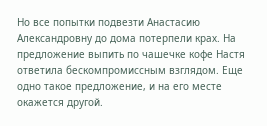Но все попытки подвезти Анастасию Александровну до дома потерпели крах. На предложение выпить по чашечке кофе Настя ответила бескомпромиссным взглядом. Еще одно такое предложение, и на его месте окажется другой.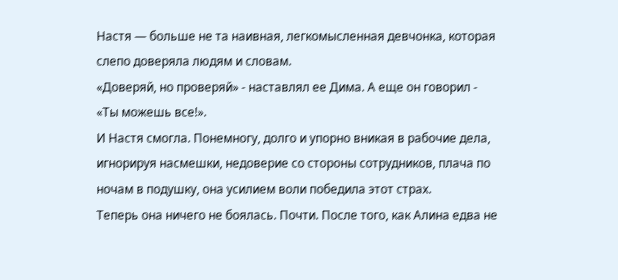Настя — больше не та наивная, легкомысленная девчонка, которая слепо доверяла людям и словам.
«Доверяй, но проверяй» - наставлял ее Дима. А еще он говорил - «Ты можешь все!».
И Настя смогла. Понемногу, долго и упорно вникая в рабочие дела, игнорируя насмешки, недоверие со стороны сотрудников, плача по ночам в подушку, она усилием воли победила этот страх.
Теперь она ничего не боялась. Почти. После того, как Алина едва не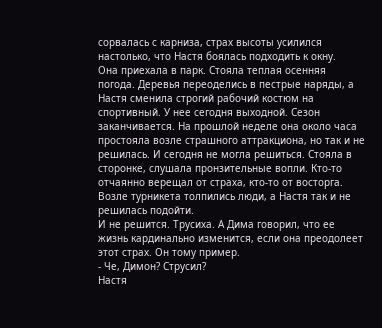сорвалась с карниза, страх высоты усилился настолько, что Настя боялась подходить к окну.
Она приехала в парк. Стояла теплая осенняя погода. Деревья переоделись в пестрые наряды, а Настя сменила строгий рабочий костюм на спортивный. У нее сегодня выходной. Сезон заканчивается. На прошлой неделе она около часа простояла возле страшного аттракциона, но так и не решилась. И сегодня не могла решиться. Стояла в сторонке, слушала пронзительные вопли. Кто-то отчаянно верещал от страха, кто-то от восторга. Возле турникета толпились люди, а Настя так и не решилась подойти.
И не решится. Трусиха. А Дима говорил, что ее жизнь кардинально изменится, если она преодолеет этот страх. Он тому пример.
- Че, Димон? Струсил?
Настя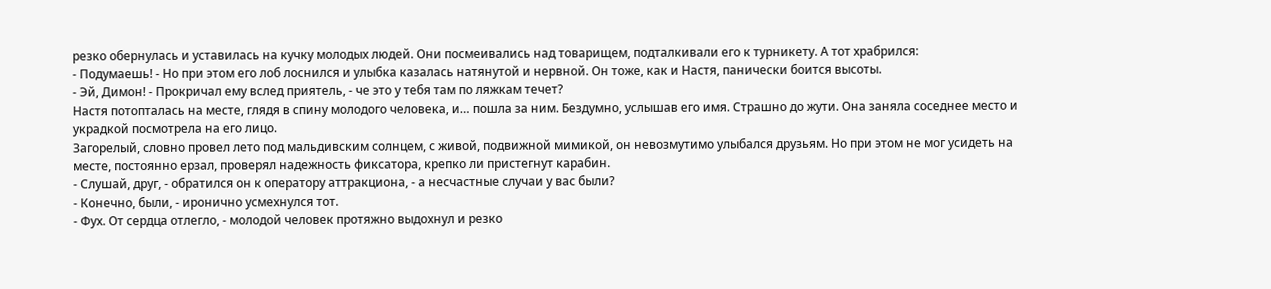резко обернулась и уставилась на кучку молодых людей. Они посмеивались над товарищем, подталкивали его к турникету. А тот храбрился:
- Подумаешь! - Но при этом его лоб лоснился и улыбка казалась натянутой и нервной. Он тоже, как и Настя, панически боится высоты.
- Эй, Димон! - Прокричал ему вслед приятель, - че это у тебя там по ляжкам течет?
Настя потопталась на месте, глядя в спину молодого человека, и… пошла за ним. Бездумно, услышав его имя. Страшно до жути. Она заняла соседнее место и украдкой посмотрела на его лицо.
Загорелый, словно провел лето под мальдивским солнцем, с живой, подвижной мимикой, он невозмутимо улыбался друзьям. Но при этом не мог усидеть на месте, постоянно ерзал, проверял надежность фиксатора, крепко ли пристегнут карабин.
- Слушай, друг, - обратился он к оператору аттракциона, - а несчастные случаи у вас были?
- Конечно, были, - иронично усмехнулся тот.
- Фух. От сердца отлегло, - молодой человек протяжно выдохнул и резко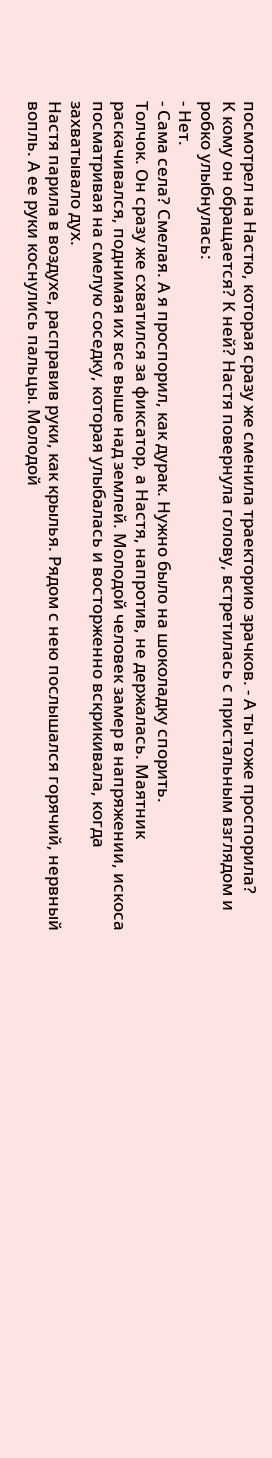посмотрел на Настю, которая сразу же сменила траекторию зрачков. - А ты тоже проспорила?
К кому он обращается? К ней? Настя повернула голову, встретилась с пристальным взглядом и робко улыбнулась:
- Нет.
- Сама села? Смелая. А я проспорил, как дурак. Нужно было на шоколадку спорить.
Толчок. Он сразу же схватился за фиксатор, а Настя, напротив, не держалась. Маятник раскачивался, поднимая их все выше над землей. Молодой человек замер в напряжении, искоса посматривая на смелую соседку, которая улыбалась и восторженно вскрикивала, когда захватывало дух.
Настя парила в воздухе, расправив руки, как крылья. Рядом с нею послышался горячий, нервный вопль. А ее руки коснулись пальцы. Молодой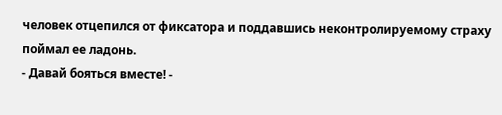человек отцепился от фиксатора и поддавшись неконтролируемому страху поймал ее ладонь.
- Давай бояться вместе! -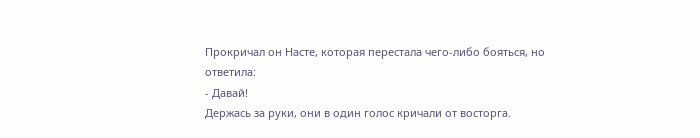Прокричал он Насте, которая перестала чего-либо бояться, но ответила:
- Давай!
Держась за руки, они в один голос кричали от восторга.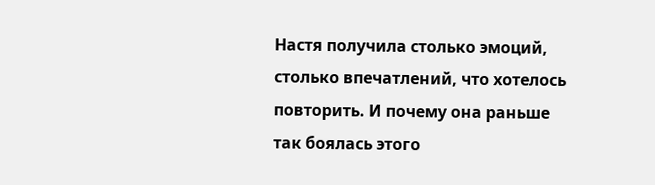Настя получила столько эмоций, столько впечатлений, что хотелось повторить. И почему она раньше так боялась этого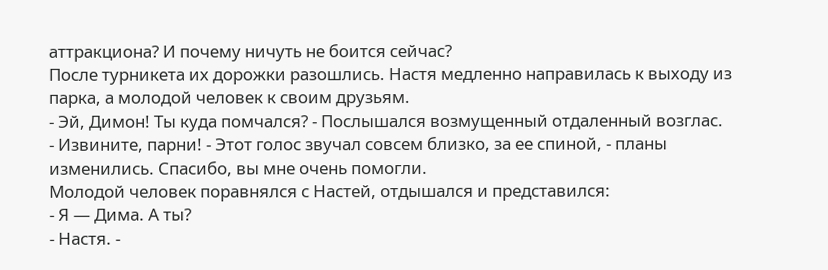аттракциона? И почему ничуть не боится сейчас?
После турникета их дорожки разошлись. Настя медленно направилась к выходу из парка, а молодой человек к своим друзьям.
- Эй, Димон! Ты куда помчался? - Послышался возмущенный отдаленный возглас.
- Извините, парни! - Этот голос звучал совсем близко, за ее спиной, - планы изменились. Спасибо, вы мне очень помогли.
Молодой человек поравнялся с Настей, отдышался и представился:
- Я — Дима. А ты?
- Настя. -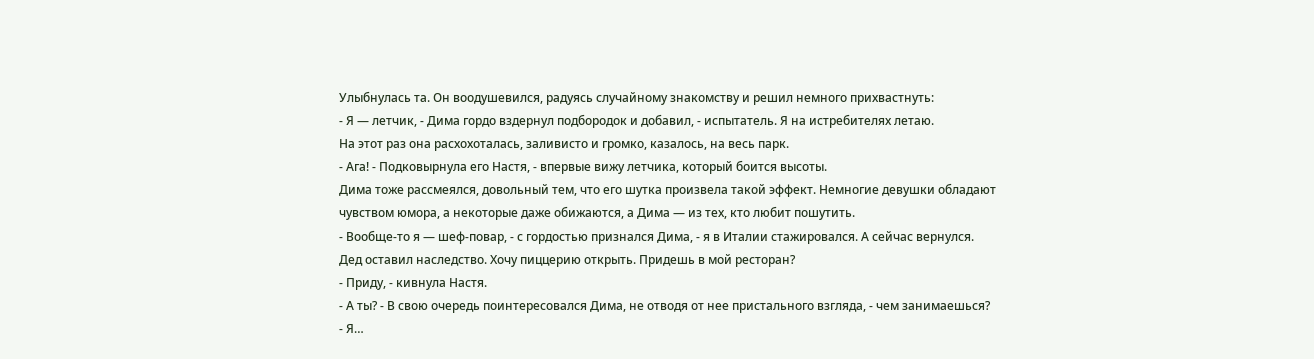Улыбнулась та. Он воодушевился, радуясь случайному знакомству и решил немного прихвастнуть:
- Я — летчик, - Дима гордо вздернул подбородок и добавил, - испытатель. Я на истребителях летаю.
На этот раз она расхохоталась, заливисто и громко, казалось, на весь парк.
- Ага! - Подковырнула его Настя, - впервые вижу летчика, который боится высоты.
Дима тоже рассмеялся, довольный тем, что его шутка произвела такой эффект. Немногие девушки обладают чувством юмора, а некоторые даже обижаются, а Дима — из тех, кто любит пошутить.
- Вообще-то я — шеф-повар, - с гордостью признался Дима, - я в Италии стажировался. А сейчас вернулся. Дед оставил наследство. Хочу пиццерию открыть. Придешь в мой ресторан?
- Приду, - кивнула Настя.
- А ты? - В свою очередь поинтересовался Дима, не отводя от нее пристального взгляда, - чем занимаешься?
- Я…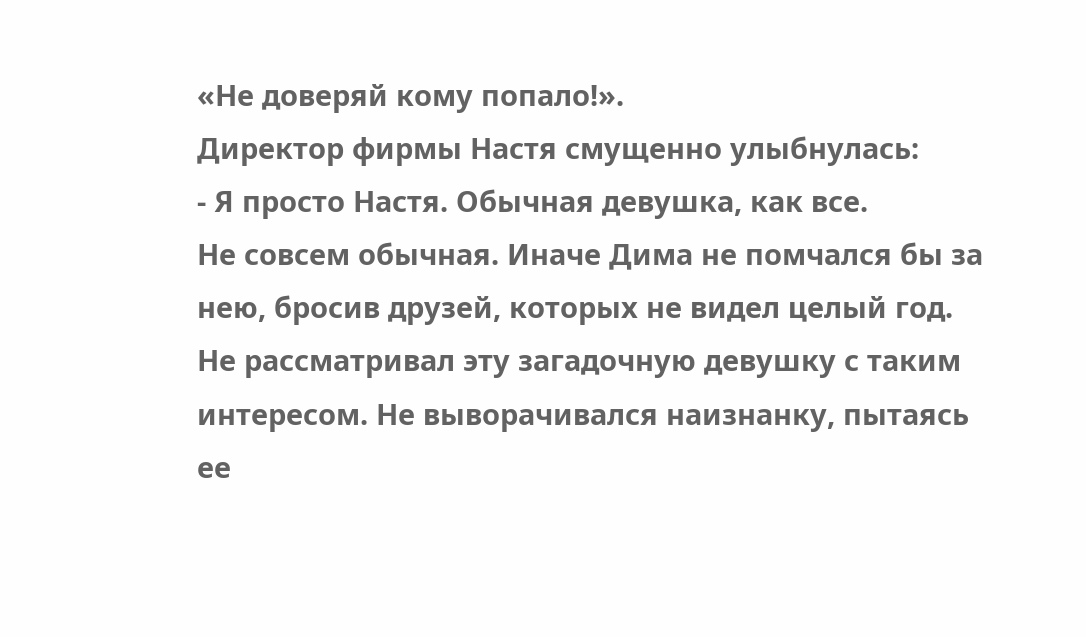«Не доверяй кому попало!».
Директор фирмы Настя смущенно улыбнулась:
- Я просто Настя. Обычная девушка, как все.
Не совсем обычная. Иначе Дима не помчался бы за нею, бросив друзей, которых не видел целый год. Не рассматривал эту загадочную девушку с таким интересом. Не выворачивался наизнанку, пытаясь ее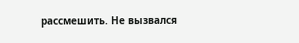рассмешить. Не вызвался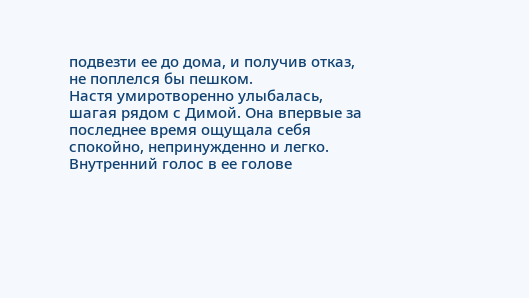подвезти ее до дома, и получив отказ, не поплелся бы пешком.
Настя умиротворенно улыбалась, шагая рядом с Димой. Она впервые за последнее время ощущала себя спокойно, непринужденно и легко. Внутренний голос в ее голове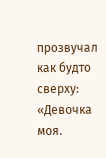прозвучал как будто сверху:
«Девочка моя.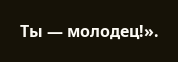Ты — молодец!».